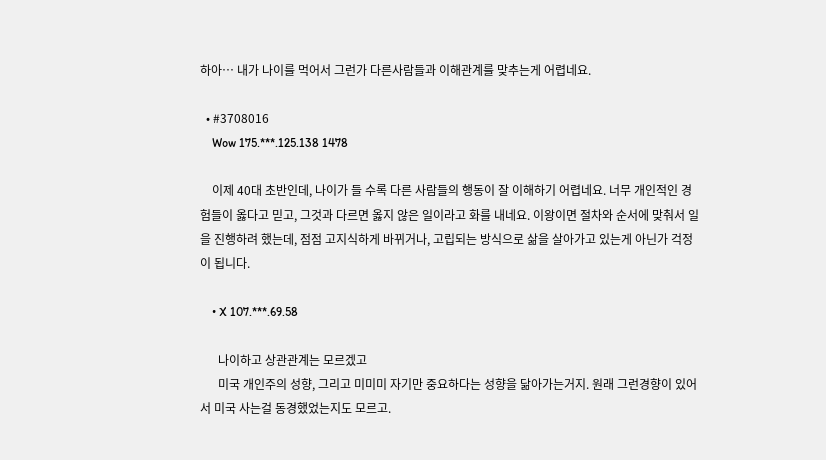하아… 내가 나이를 먹어서 그런가 다른사람들과 이해관계를 맞추는게 어렵네요.

  • #3708016
    Wow 175.***.125.138 1478

    이제 40대 초반인데, 나이가 들 수록 다른 사람들의 행동이 잘 이해하기 어렵네요. 너무 개인적인 경험들이 옳다고 믿고, 그것과 다르면 옳지 않은 일이라고 화를 내네요. 이왕이면 절차와 순서에 맞춰서 일을 진행하려 했는데, 점점 고지식하게 바뀌거나, 고립되는 방식으로 삶을 살아가고 있는게 아닌가 걱정이 됩니다.

    • X 107.***.69.58

      나이하고 상관관계는 모르겠고
      미국 개인주의 성향, 그리고 미미미 자기만 중요하다는 성향을 닮아가는거지. 원래 그런경향이 있어서 미국 사는걸 동경했었는지도 모르고.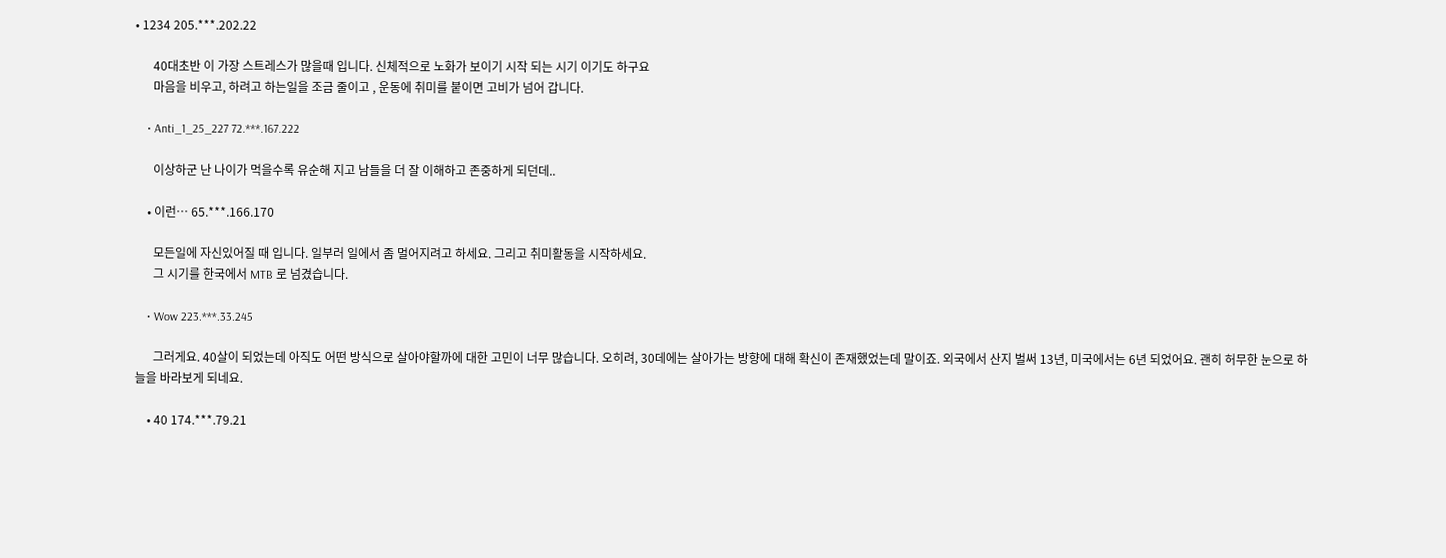• 1234 205.***.202.22

      40대초반 이 가장 스트레스가 많을때 입니다. 신체적으로 노화가 보이기 시작 되는 시기 이기도 하구요
      마음을 비우고, 하려고 하는일을 조금 줄이고 , 운동에 취미를 붙이면 고비가 넘어 갑니다.

    • Anti_1_25_227 72.***.167.222

      이상하군 난 나이가 먹을수록 유순해 지고 남들을 더 잘 이해하고 존중하게 되던데..

    • 이런… 65.***.166.170

      모든일에 자신있어질 때 입니다. 일부러 일에서 좀 멀어지려고 하세요. 그리고 취미활동을 시작하세요.
      그 시기를 한국에서 MTB 로 넘겼습니다.

    • Wow 223.***.33.245

      그러게요. 40살이 되었는데 아직도 어떤 방식으로 살아야할까에 대한 고민이 너무 많습니다. 오히려, 30데에는 살아가는 방향에 대해 확신이 존재했었는데 말이죠. 외국에서 산지 벌써 13년, 미국에서는 6년 되었어요. 괜히 허무한 눈으로 하늘을 바라보게 되네요.

    • 40 174.***.79.21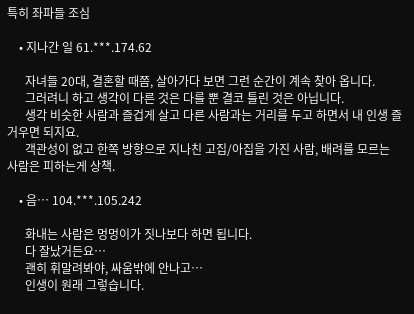특히 좌파들 조심

    • 지나간 일 61.***.174.62

      자녀들 20대, 결혼할 때쯤, 살아가다 보면 그런 순간이 계속 찾아 옵니다.
      그러려니 하고 생각이 다른 것은 다를 뿐 결코 틀린 것은 아닙니다.
      생각 비슷한 사람과 즐겁게 살고 다른 사람과는 거리를 두고 하면서 내 인생 즐거우면 되지요.
      객관성이 없고 한쪽 방향으로 지나친 고집/아집을 가진 사람, 배려를 모르는 사람은 피하는게 상책.

    • 음… 104.***.105.242

      화내는 사람은 멍멍이가 짓나보다 하면 됩니다.
      다 잘났거든요…
      괜히 휘말려봐야, 싸움밖에 안나고…
      인생이 원래 그렇습니다.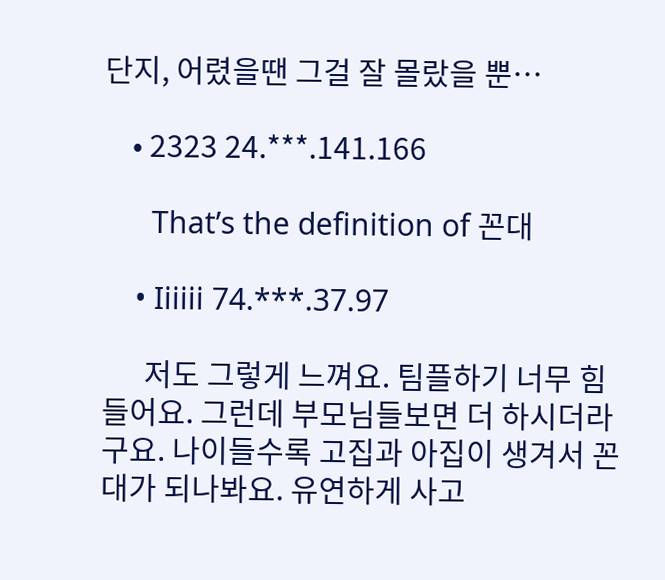단지, 어렸을땐 그걸 잘 몰랐을 뿐…

    • 2323 24.***.141.166

      That’s the definition of 꼰대

    • Iiiiii 74.***.37.97

      저도 그렇게 느껴요. 팀플하기 너무 힘들어요. 그런데 부모님들보면 더 하시더라구요. 나이들수록 고집과 아집이 생겨서 꼰대가 되나봐요. 유연하게 사고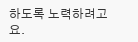하도록 노력하려고요.